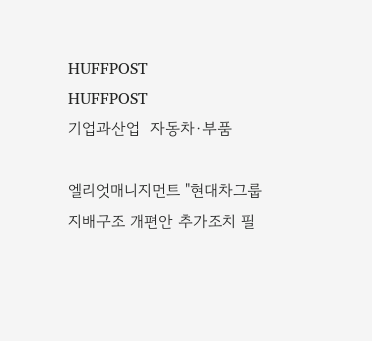HUFFPOST
HUFFPOST
기업과산업  자동차·부품

엘리엇매니지먼트 "현대차그룹 지배구조 개편안 추가조치 필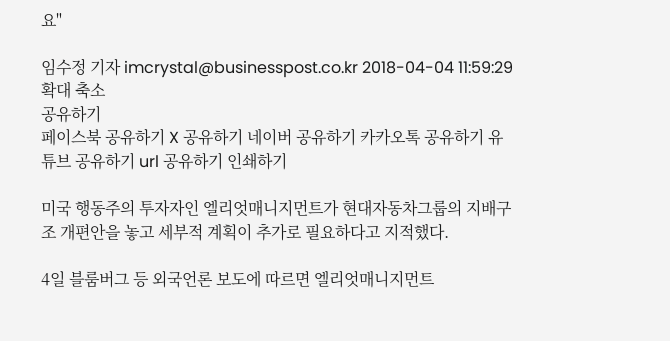요"

임수정 기자 imcrystal@businesspost.co.kr 2018-04-04 11:59:29
확대 축소
공유하기
페이스북 공유하기 X 공유하기 네이버 공유하기 카카오톡 공유하기 유튜브 공유하기 url 공유하기 인쇄하기

미국 행동주의 투자자인 엘리엇매니지먼트가 현대자동차그룹의 지배구조 개편안을 놓고 세부적 계획이 추가로 필요하다고 지적했다.

4일 블룸버그 등 외국언론 보도에 따르면 엘리엇매니지먼트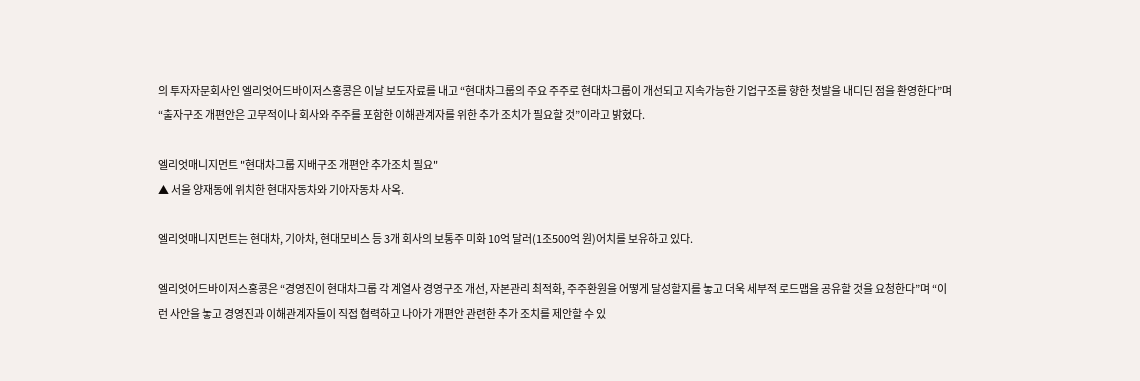의 투자자문회사인 엘리엇어드바이저스홍콩은 이날 보도자료를 내고 “현대차그룹의 주요 주주로 현대차그룹이 개선되고 지속가능한 기업구조를 향한 첫발을 내디딘 점을 환영한다”며 “출자구조 개편안은 고무적이나 회사와 주주를 포함한 이해관계자를 위한 추가 조치가 필요할 것”이라고 밝혔다.

엘리엇매니지먼트 "현대차그룹 지배구조 개편안 추가조치 필요"
▲ 서울 양재동에 위치한 현대자동차와 기아자동차 사옥.

엘리엇매니지먼트는 현대차, 기아차, 현대모비스 등 3개 회사의 보통주 미화 10억 달러(1조500억 원)어치를 보유하고 있다.

엘리엇어드바이저스홍콩은 “경영진이 현대차그룹 각 계열사 경영구조 개선, 자본관리 최적화, 주주환원을 어떻게 달성할지를 놓고 더욱 세부적 로드맵을 공유할 것을 요청한다”며 “이런 사안을 놓고 경영진과 이해관계자들이 직접 협력하고 나아가 개편안 관련한 추가 조치를 제안할 수 있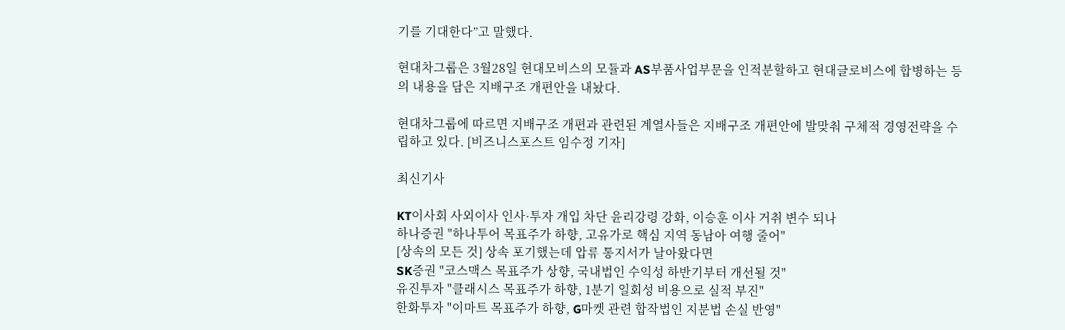기를 기대한다”고 말했다.

현대차그룹은 3월28일 현대모비스의 모듈과 AS부품사업부문을 인적분할하고 현대글로비스에 합병하는 등의 내용을 담은 지배구조 개편안을 내놨다.

현대차그룹에 따르면 지배구조 개편과 관련된 계열사들은 지배구조 개편안에 발맞춰 구체적 경영전략을 수립하고 있다. [비즈니스포스트 임수정 기자]

최신기사

KT이사회 사외이사 인사·투자 개입 차단 윤리강령 강화, 이승훈 이사 거취 변수 되나
하나증권 "하나투어 목표주가 하향, 고유가로 핵심 지역 동남아 여행 줄어"
[상속의 모든 것] 상속 포기했는데 압류 통지서가 날아왔다면
SK증권 "코스맥스 목표주가 상향, 국내법인 수익성 하반기부터 개선될 것"
유진투자 "클래시스 목표주가 하향, 1분기 일회성 비용으로 실적 부진"
한화투자 "이마트 목표주가 하향, G마켓 관련 합작법인 지분법 손실 반영"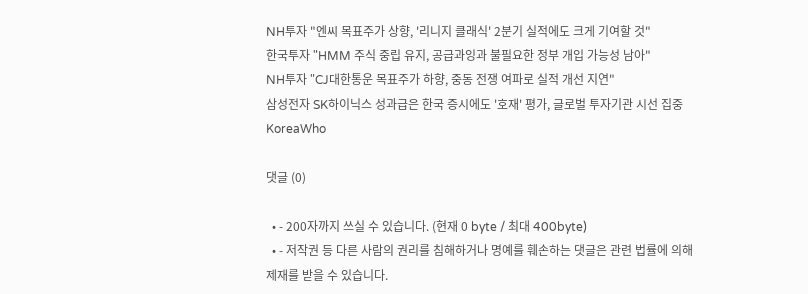NH투자 "엔씨 목표주가 상향, '리니지 클래식' 2분기 실적에도 크게 기여할 것"
한국투자 "HMM 주식 중립 유지, 공급과잉과 불필요한 정부 개입 가능성 남아"
NH투자 "CJ대한통운 목표주가 하향, 중동 전쟁 여파로 실적 개선 지연"
삼성전자 SK하이닉스 성과급은 한국 증시에도 '호재' 평가, 글로벌 투자기관 시선 집중
KoreaWho

댓글 (0)

  • - 200자까지 쓰실 수 있습니다. (현재 0 byte / 최대 400byte)
  • - 저작권 등 다른 사람의 권리를 침해하거나 명예를 훼손하는 댓글은 관련 법률에 의해 제재를 받을 수 있습니다.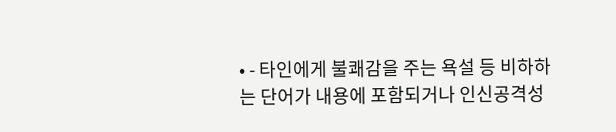• - 타인에게 불쾌감을 주는 욕설 등 비하하는 단어가 내용에 포함되거나 인신공격성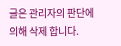글은 관리자의 판단에 의해 삭제 합니다.